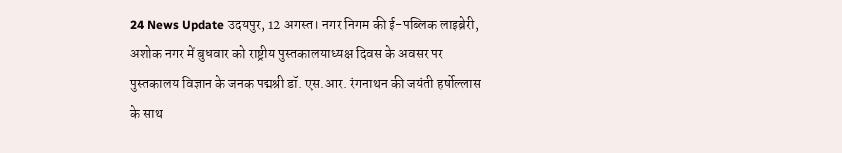24 News Update उदयपुर, 12 अगस्त। नगर निगम की ई-पब्लिक लाइब्रेरी, अशोक नगर में बुधवार को राष्ट्रीय पुस्तकालयाध्यक्ष दिवस के अवसर पर पुस्तकालय विज्ञान के जनक पद्मश्री डॉ. एस.आर. रंगनाथन की जयंती हर्षोल्लास के साथ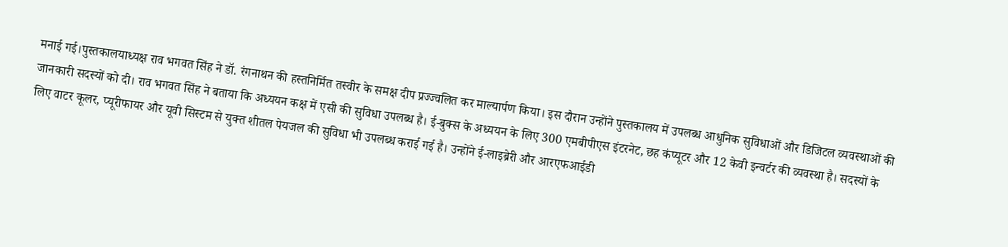मनाई गई।पुस्तकालयाध्यक्ष राव भगवत सिंह ने डॉ. रंगनाथन की हस्तनिर्मित तस्वीर के समक्ष दीप प्रज्ज्वलित कर माल्यार्पण किया। इस दौरान उन्होंने पुस्तकालय में उपलब्ध आधुनिक सुविधाओं और डिजिटल व्यवस्थाओं की जानकारी सदस्यों को दी। राव भगवत सिंह ने बताया कि अध्ययन कक्ष में एसी की सुविधा उपलब्ध है। ई-बुक्स के अध्ययन के लिए 300 एमबीपीएस इंटरनेट, छह कंप्यूटर और 12 केवी इन्वर्टर की व्यवस्था है। सदस्यों के लिए वाटर कूलर, प्यूरीफायर और यूवी सिस्टम से युक्त शीतल पेयजल की सुविधा भी उपलब्ध कराई गई है। उन्होंने ई-लाइब्रेरी और आरएफआईडी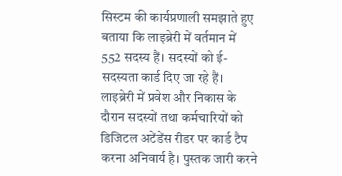सिस्टम की कार्यप्रणाली समझाते हुए बताया कि लाइब्रेरी में वर्तमान में 552 सदस्य हैं। सदस्यों को ई-सदस्यता कार्ड दिए जा रहे हैं। लाइब्रेरी में प्रवेश और निकास के दौरान सदस्यों तथा कर्मचारियों को डिजिटल अटेंडेंस रीडर पर कार्ड टैप करना अनिवार्य है। पुस्तक जारी करने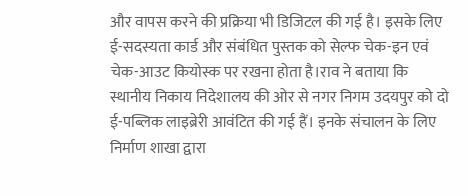और वापस करने की प्रक्रिया भी डिजिटल की गई है। इसके लिए ई-सदस्यता कार्ड और संबंधित पुस्तक को सेल्फ चेक-इन एवं चेक-आउट कियोस्क पर रखना होता है।राव ने बताया कि स्थानीय निकाय निदेशालय की ओर से नगर निगम उदयपुर को दो ई-पब्लिक लाइब्रेरी आवंटित की गई हैं। इनके संचालन के लिए निर्माण शाखा द्वारा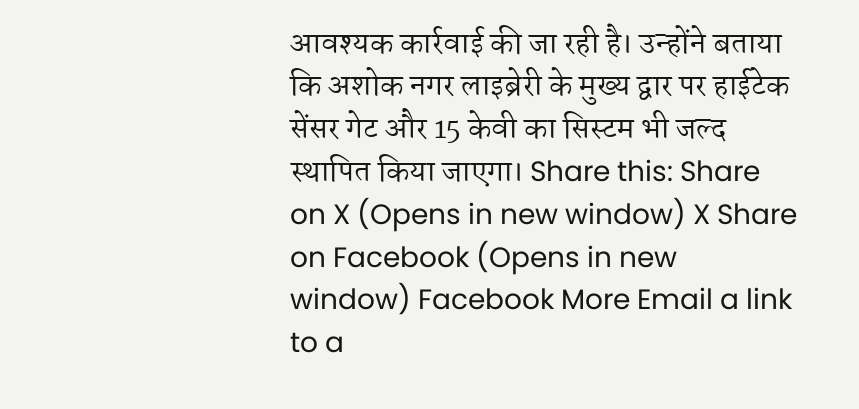आवश्यक कार्रवाई की जा रही है। उन्होंने बताया कि अशोक नगर लाइब्रेरी के मुख्य द्वार पर हाईटेक सेंसर गेट और 15 केवी का सिस्टम भी जल्द स्थापित किया जाएगा। Share this: Share on X (Opens in new window) X Share on Facebook (Opens in new window) Facebook More Email a link to a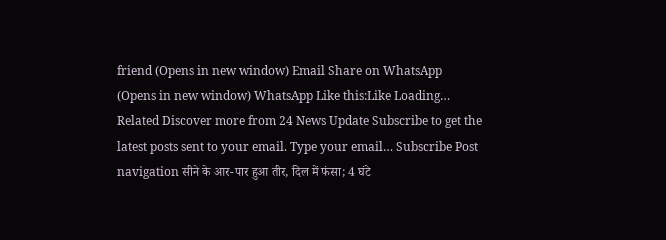friend (Opens in new window) Email Share on WhatsApp (Opens in new window) WhatsApp Like this:Like Loading… Related Discover more from 24 News Update Subscribe to get the latest posts sent to your email. Type your email… Subscribe Post navigation सीने के आर-पार हुआ तीर, दिल में फंसा; 4 घंटे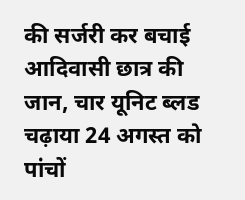की सर्जरी कर बचाई आदिवासी छात्र की जान, चार यूनिट ब्लड चढ़ाया 24 अगस्त को पांचों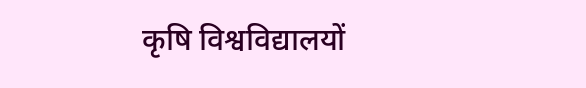कृषि विश्वविद्यालयों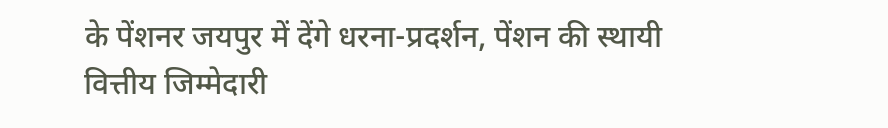के पेंशनर जयपुर में देंगे धरना-प्रदर्शन, पेंशन की स्थायी वित्तीय जिम्मेदारी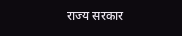राज्य सरकार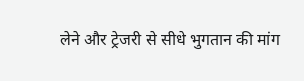लेने और ट्रेजरी से सीधे भुगतान की मांग